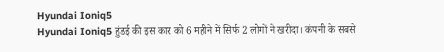Hyundai Ioniq5
Hyundai Ioniq5 हुंडई की इस कार को 6 महीने में सिर्फ 2 लोगों ने खरीदा। कंपनी के सबसे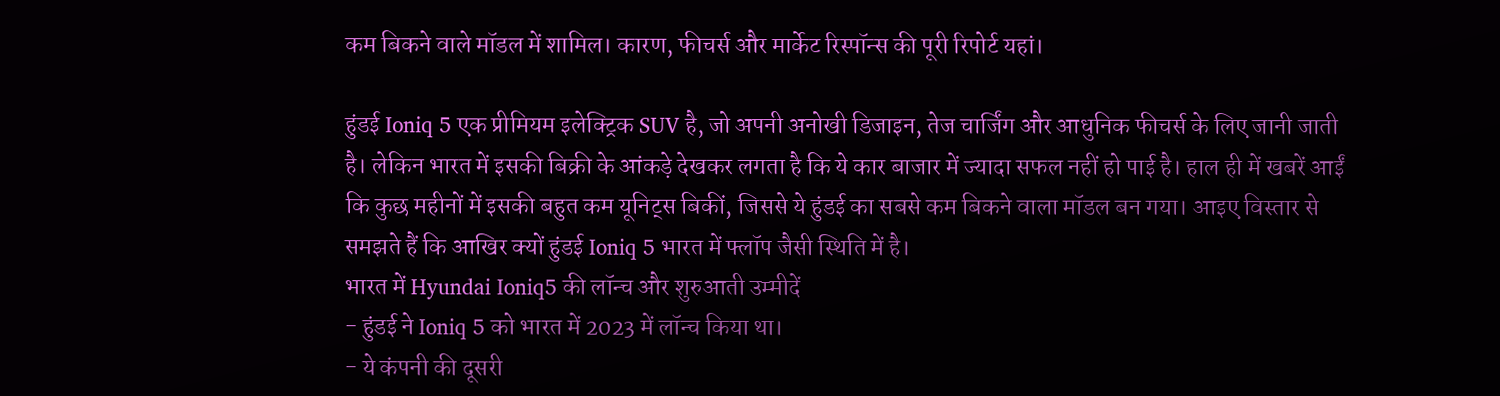कम बिकने वाले मॉडल में शामिल। कारण, फीचर्स और मार्केट रिस्पॉन्स की पूरी रिपोर्ट यहां।

हुंडई Ioniq 5 एक प्रीमियम इलेक्ट्रिक SUV है, जो अपनी अनोखी डिजाइन, तेज चार्जिंग और आधुनिक फीचर्स के लिए जानी जाती है। लेकिन भारत में इसकी बिक्री के आंकड़े देखकर लगता है कि ये कार बाजार में ज्यादा सफल नहीं हो पाई है। हाल ही में खबरें आईं कि कुछ महीनों में इसकी बहुत कम यूनिट्स बिकीं, जिससे ये हुंडई का सबसे कम बिकने वाला मॉडल बन गया। आइए विस्तार से समझते हैं कि आखिर क्यों हुंडई Ioniq 5 भारत में फ्लॉप जैसी स्थिति में है।
भारत में Hyundai Ioniq5 की लॉन्च और शुरुआती उम्मीदें
- हुंडई ने Ioniq 5 को भारत में 2023 में लॉन्च किया था।
- ये कंपनी की दूसरी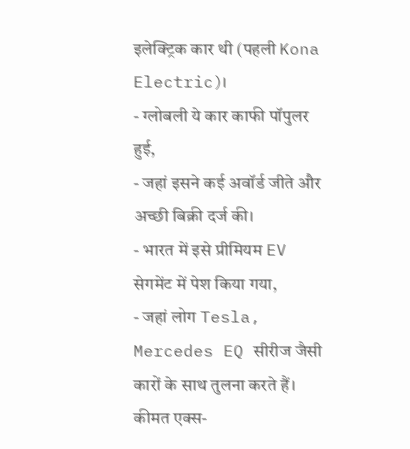इलेक्ट्रिक कार थी (पहली Kona Electric)।
- ग्लोबली ये कार काफी पॉपुलर हुई,
- जहां इसने कई अवॉर्ड जीते और अच्छी बिक्री दर्ज की।
- भारत में इसे प्रीमियम EV सेगमेंट में पेश किया गया,
- जहां लोग Tesla, Mercedes EQ सीरीज जैसी कारों के साथ तुलना करते हैं।
कीमत एक्स-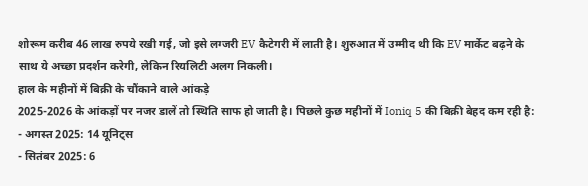शोरूम करीब 46 लाख रुपये रखी गई, जो इसे लग्जरी EV कैटेगरी में लाती है। शुरुआत में उम्मीद थी कि EV मार्केट बढ़ने के साथ ये अच्छा प्रदर्शन करेगी, लेकिन रियलिटी अलग निकली।
हाल के महीनों में बिक्री के चौंकाने वाले आंकड़े
2025-2026 के आंकड़ों पर नजर डालें तो स्थिति साफ हो जाती है। पिछले कुछ महीनों में Ioniq 5 की बिक्री बेहद कम रही है:
- अगस्त 2025: 14 यूनिट्स
- सितंबर 2025: 6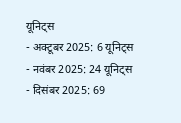यूनिट्स
- अक्टूबर 2025: 6 यूनिट्स
- नवंबर 2025: 24 यूनिट्स
- दिसंबर 2025: 69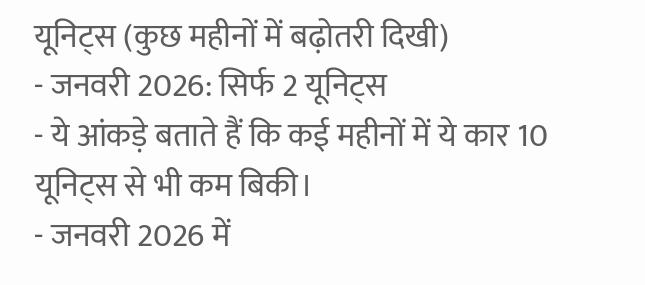यूनिट्स (कुछ महीनों में बढ़ोतरी दिखी)
- जनवरी 2026: सिर्फ 2 यूनिट्स
- ये आंकड़े बताते हैं कि कई महीनों में ये कार 10 यूनिट्स से भी कम बिकी।
- जनवरी 2026 में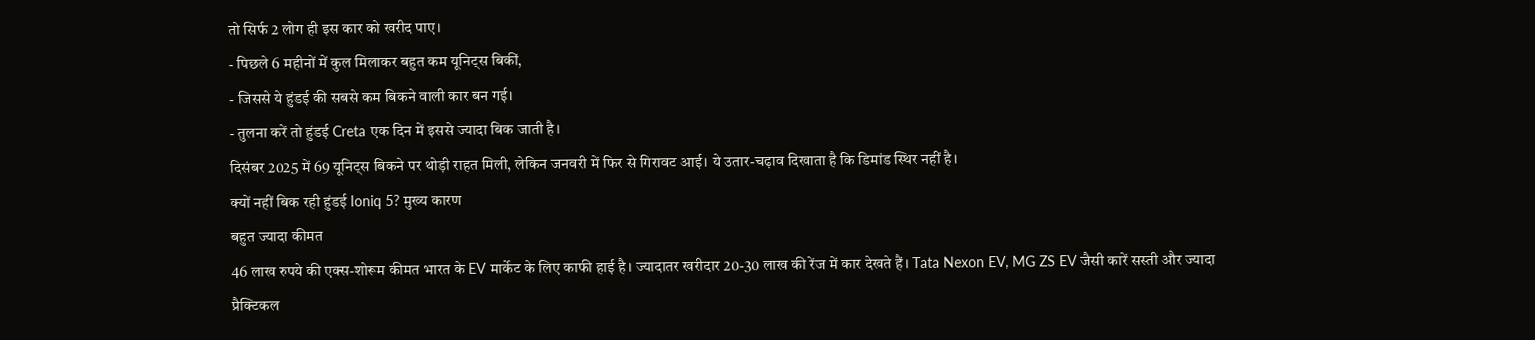तो सिर्फ 2 लोग ही इस कार को खरीद पाए।
- पिछले 6 महीनों में कुल मिलाकर बहुत कम यूनिट्स बिकीं,
- जिससे ये हुंडई की सबसे कम बिकने वाली कार बन गई।
- तुलना करें तो हुंडई Creta एक दिन में इससे ज्यादा बिक जाती है।
दिसंबर 2025 में 69 यूनिट्स बिकने पर थोड़ी राहत मिली, लेकिन जनवरी में फिर से गिरावट आई। ये उतार-चढ़ाव दिखाता है कि डिमांड स्थिर नहीं है।
क्यों नहीं बिक रही हुंडई Ioniq 5? मुख्य कारण
बहुत ज्यादा कीमत
46 लाख रुपये की एक्स-शोरूम कीमत भारत के EV मार्केट के लिए काफी हाई है। ज्यादातर खरीदार 20-30 लाख की रेंज में कार देखते हैं। Tata Nexon EV, MG ZS EV जैसी कारें सस्ती और ज्यादा प्रैक्टिकल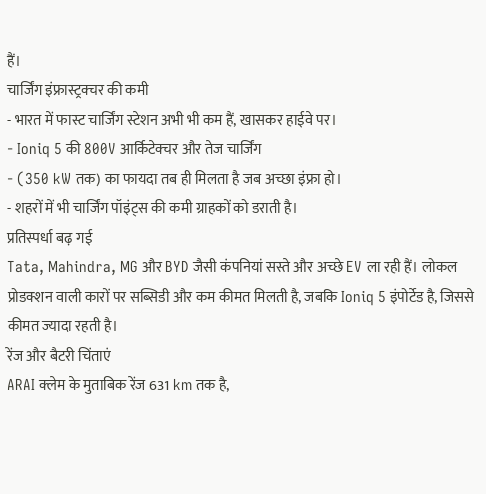हैं।
चार्जिंग इंफ्रास्ट्रक्चर की कमी
- भारत में फास्ट चार्जिंग स्टेशन अभी भी कम हैं, खासकर हाईवे पर।
- Ioniq 5 की 800V आर्किटेक्चर और तेज चार्जिंग
- (350 kW तक) का फायदा तब ही मिलता है जब अच्छा इंफ्रा हो।
- शहरों में भी चार्जिंग पॉइंट्स की कमी ग्राहकों को डराती है।
प्रतिस्पर्धा बढ़ गई
Tata, Mahindra, MG और BYD जैसी कंपनियां सस्ते और अच्छे EV ला रही हैं। लोकल प्रोडक्शन वाली कारों पर सब्सिडी और कम कीमत मिलती है, जबकि Ioniq 5 इंपोर्टेड है, जिससे कीमत ज्यादा रहती है।
रेंज और बैटरी चिंताएं
ARAI क्लेम के मुताबिक रेंज 631 km तक है,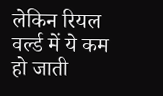लेकिन रियल वर्ल्ड में ये कम हो जाती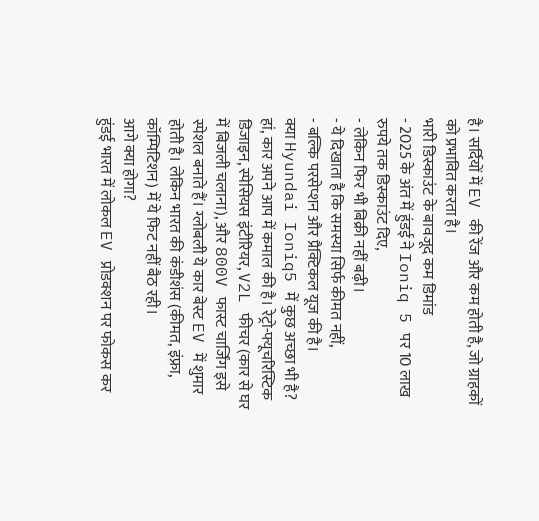है। सर्दियों में EV की रेंज और कम होती है, जो ग्राहकों को प्रभावित करता है।
भारी डिस्काउंट के बावजूद कम डिमांड
- 2025 के अंत में हुंडई ने Ioniq 5 पर 10 लाख रुपये तक डिस्काउंट दिए,
- लेकिन फिर भी बिक्री नहीं बढ़ी।
- ये दिखाता है कि समस्या सिर्फ कीमत नहीं,
- बल्कि परसेप्शन और प्रैक्टिकल यूज की है।
क्या Hyundai Ioniq5 में कुछ अच्छा भी है?
हां, कार अपने आप में कमाल की है। रेट्रो-फ्यूचरिस्टिक डिजाइन, स्पेसियस इंटीरियर, V2L फीचर (कार से घर में बिजली चलाना), और 800V फास्ट चार्जिंग इसे स्पेशल बनाते हैं। ग्लोबली ये कार बेस्ट EV में शुमार होती है। लेकिन भारत की कंडीशंस (कीमत, इंफ्रा, कॉम्पिटिशन) में ये फिट नहीं बैठ रही।
आगे क्या होगा?
हुंडई भारत में लोकल EV प्रोडक्शन पर फोकस कर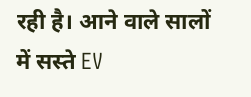रही है। आने वाले सालों में सस्ते EV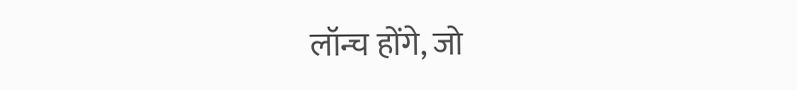लॉन्च होंगे, जो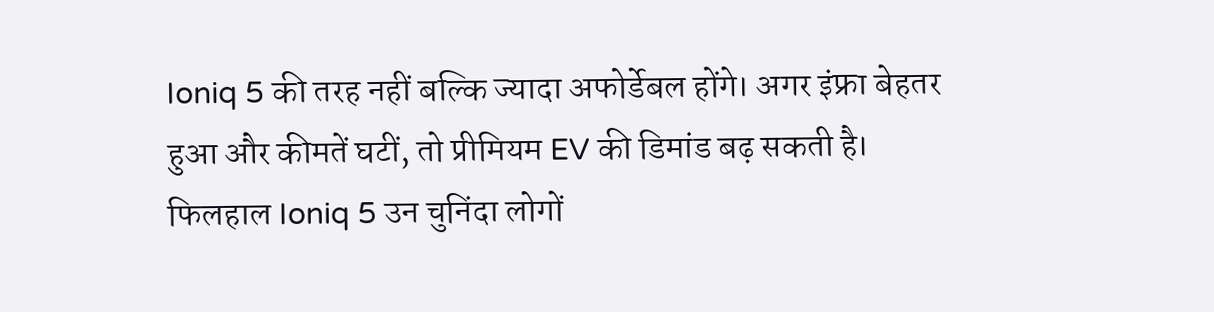Ioniq 5 की तरह नहीं बल्कि ज्यादा अफोर्डेबल होंगे। अगर इंफ्रा बेहतर हुआ और कीमतें घटीं, तो प्रीमियम EV की डिमांड बढ़ सकती है। फिलहाल Ioniq 5 उन चुनिंदा लोगों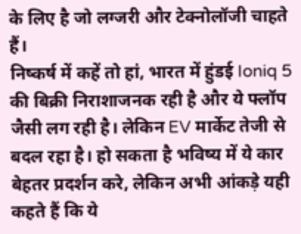के लिए है जो लग्जरी और टेक्नोलॉजी चाहते हैं।
निष्कर्ष में कहें तो हां, भारत में हुंडई Ioniq 5 की बिक्री निराशाजनक रही है और ये फ्लॉप जैसी लग रही है। लेकिन EV मार्केट तेजी से बदल रहा है। हो सकता है भविष्य में ये कार बेहतर प्रदर्शन करे, लेकिन अभी आंकड़े यही कहते हैं कि ये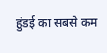हुंडई का सबसे कम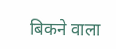बिकने वाला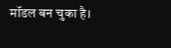मॉडल बन चुका है।